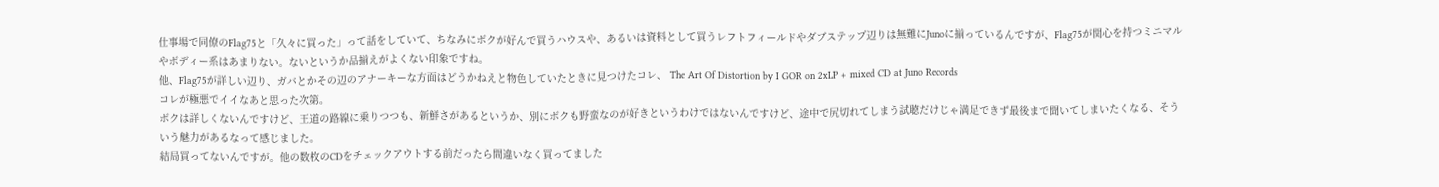仕事場で同僚のFlag75と「久々に買った」って話をしていて、ちなみにボクが好んで買うハウスや、あるいは資料として買うレフトフィールドやダブステップ辺りは無難にJunoに揃っているんですが、Flag75が関心を持つミニマルやボディー系はあまりない。ないというか品揃えがよくない印象ですね。
他、Flag75が詳しい辺り、ガバとかその辺のアナーキーな方面はどうかねえと物色していたときに見つけたコレ、 The Art Of Distortion by I GOR on 2xLP + mixed CD at Juno Records
コレが極悪でイイなあと思った次第。
ボクは詳しくないんですけど、王道の路線に乗りつつも、新鮮さがあるというか、別にボクも野蛮なのが好きというわけではないんですけど、途中で尻切れてしまう試聴だけじゃ満足できず最後まで聞いてしまいたくなる、そういう魅力があるなって感じました。
結局買ってないんですが。他の数枚のCDをチェックアウトする前だったら間違いなく買ってました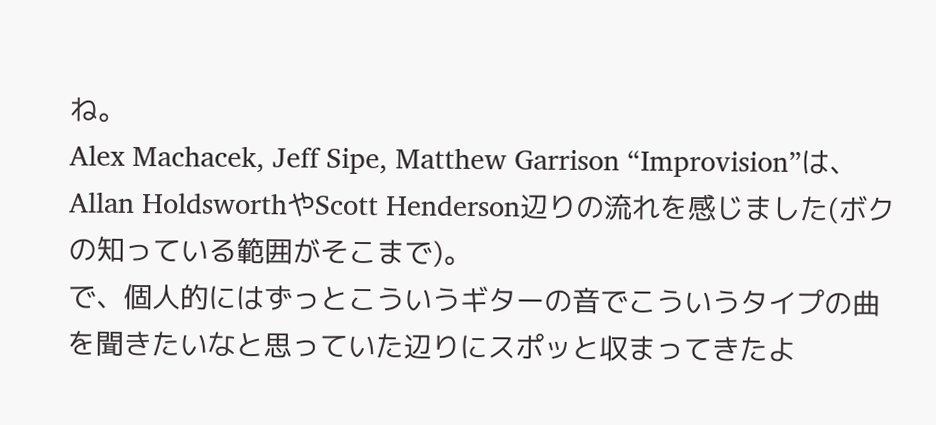ね。
Alex Machacek, Jeff Sipe, Matthew Garrison “Improvision”は、Allan HoldsworthやScott Henderson辺りの流れを感じました(ボクの知っている範囲がそこまで)。
で、個人的にはずっとこういうギターの音でこういうタイプの曲を聞きたいなと思っていた辺りにスポッと収まってきたよ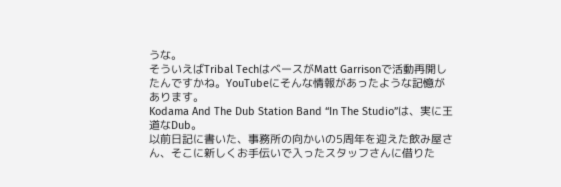うな。
そういえばTribal TechはベースがMatt Garrisonで活動再開したんですかね。YouTubeにそんな情報があったような記憶があります。
Kodama And The Dub Station Band “In The Studio”は、実に王道なDub。
以前日記に書いた、事務所の向かいの5周年を迎えた飲み屋さん、そこに新しくお手伝いで入ったスタッフさんに借りた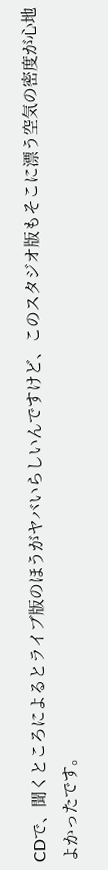CDで、聞くところによるとライブ版のほうがヤバいらしいんですけど、このスタジオ版もそこに漂う空気の密度が心地よかったです。